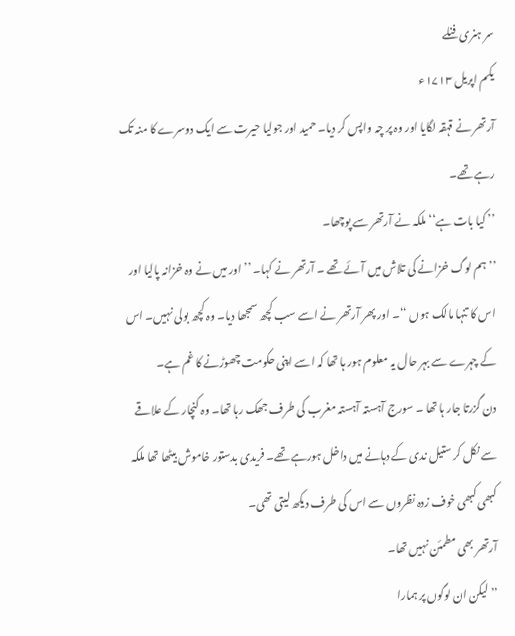سر ہنری فنلے
یکم اپریل ۱۷۱۳ء
آرتھر نے قہقہ لگایا اور وہ پر چہ واپس کر دیا۔ حمید اور جولیا حیرت سے ایک دوسرے کا منہ تک رہے تھے۔
’’ کیا بات ہے‘‘ملکہ نے آرتھر سے پوچھا۔
’’ہم لوگ خزانے کی تلاش میں آئے تھے ۔ آرتھر نے کہا۔ ’’ اور میں نے وہ خزانہ پالیا اور اس کا تنہا مالک ہوں ‘‘۔ اور پھر آرتھر نے اسے سب کچھ سمجھا دیا۔ وہ کچھ بولی نہیں۔ اس کے چہرے سے بہر حال یہ معلوم ہور ہا تھا کہ اسے اپنی حکومت چھوڑنے کا غم ہے۔
دن گزرتا جار ہا تھا ۔ سورج آہستہ آہستہ مغرب کی طرف جھک رہا تھا۔ وہ کنچار کے علاقے سے نکل کر ستیل ندی کے دہانے میں داخل ہورہے تھے۔ فریدی بدستور خاموش بیٹھا تھا ملکہ کبھی کبھی خوف زدہ نظروں سے اس کی طرف دیکھ لیتی تھی۔
آرتھر بھی مطمئن نہیں تھا۔
’’لیکن ان لوگوں پر ہمارا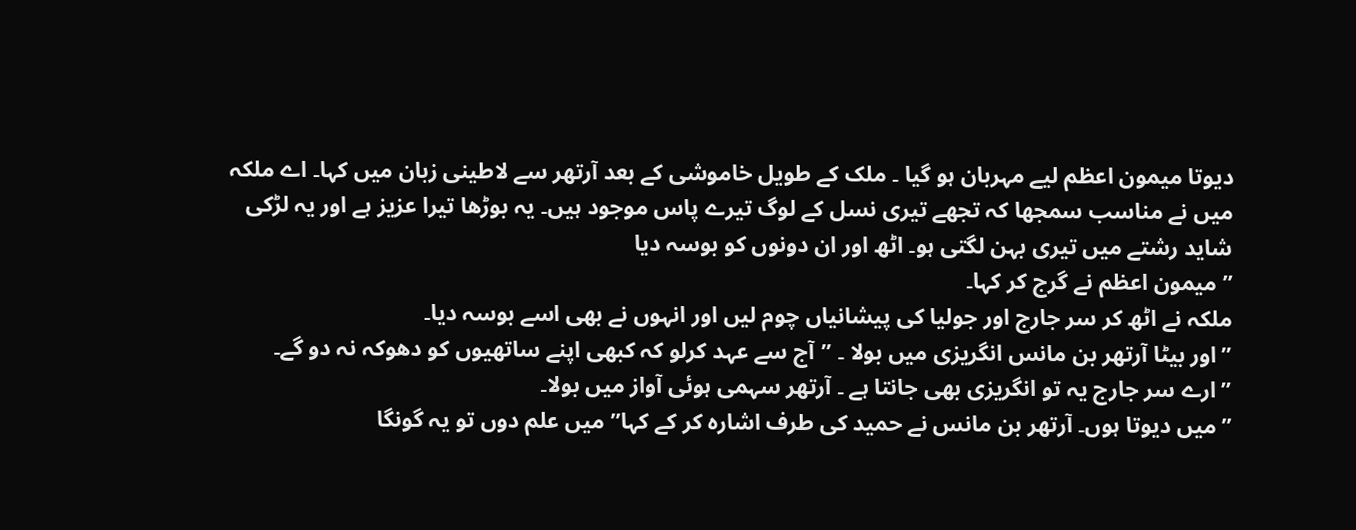دیوتا میمون اعظم لیے مہربان ہو گیا ۔ ملک کے طویل خاموشی کے بعد آرتھر سے لاطینی زبان میں کہا۔ اے ملکہ میں نے مناسب سمجھا کہ تجھے تیری نسل کے لوگ تیرے پاس موجود ہیں۔ یہ بوڑھا تیرا عزیز ہے اور یہ لڑکی شاید رشتے میں تیری بہن لگتی ہو۔ اٹھ اور ان دونوں کو بوسہ دیا
’’ میمون اعظم نے گرج کر کہا۔
ملکہ نے اٹھ کر سر جارج اور جولیا کی پیشانیاں چوم لیں اور انہوں نے بھی اسے بوسہ دیا۔
’’اور بیٹا آرتھر بن مانس انگریزی میں بولا ۔ ’’آج سے عہد کرلو کہ کبھی اپنے ساتھیوں کو دھوکہ نہ دو گے۔
’’ارے سر جارج یہ تو انگریزی بھی جانتا ہے ۔ آرتھر سہمی ہوئی آواز میں بولا۔
’’میں دیوتا ہوں۔ آرتھر بن مانس نے حمید کی طرف اشارہ کر کے کہا’’ میں علم دوں تو یہ گونگا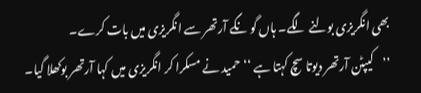بھی انگریزی بولنے لگے۔ ہاں گو نگے آرتھر سے انگریزی میں بات کرے۔
’’کیپٹن آرتھر دیوتا سچ کہتا ہے ‘‘حمید نے مسکرا کر انگریزی میں کہا آرتھر بوکھلا گیا۔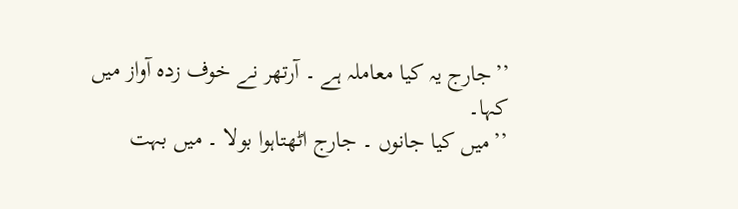’’جارج یہ کیا معاملہ ہے ۔ آرتھر نے خوف زدہ آواز میں کہا۔
’’میں کیا جانوں ۔ جارج اٹھتاہوا بولا ۔ میں بہت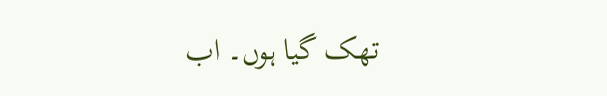تھک گیا ہوں۔ اب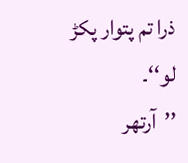ذرا تم پتوار پکڑ لو‘‘۔
’’آرتھر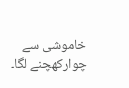خاموشی سے چوارکھچنے لگا۔